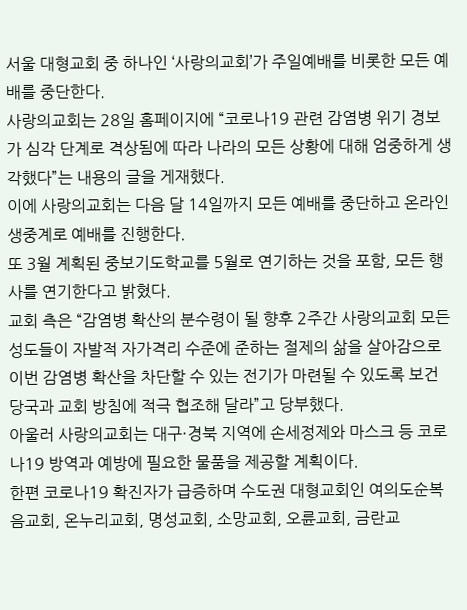서울 대형교회 중 하나인 ‘사랑의교회’가 주일예배를 비롯한 모든 예배를 중단한다.
사랑의교회는 28일 홈페이지에 “코로나19 관련 감염병 위기 경보가 심각 단계로 격상됨에 따라 나라의 모든 상황에 대해 엄중하게 생각했다”는 내용의 글을 게재했다.
이에 사랑의교회는 다음 달 14일까지 모든 예배를 중단하고 온라인 생중계로 예배를 진행한다.
또 3월 계획된 중보기도학교를 5월로 연기하는 것을 포함, 모든 행사를 연기한다고 밝혔다.
교회 측은 “감염병 확산의 분수령이 될 향후 2주간 사랑의교회 모든 성도들이 자발적 자가격리 수준에 준하는 절제의 삶을 살아감으로 이번 감염병 확산을 차단할 수 있는 전기가 마련될 수 있도록 보건 당국과 교회 방침에 적극 협조해 달라”고 당부했다.
아울러 사랑의교회는 대구·경북 지역에 손세정제와 마스크 등 코로나19 방역과 예방에 필요한 물품을 제공할 계획이다.
한편 코로나19 확진자가 급증하며 수도권 대형교회인 여의도순복음교회, 온누리교회, 명성교회, 소망교회, 오륜교회, 금란교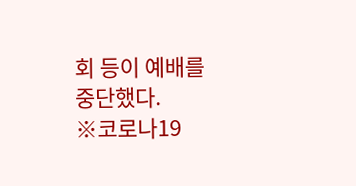회 등이 예배를 중단했다.
※코로나19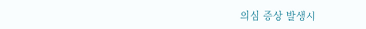의심 증상 발생시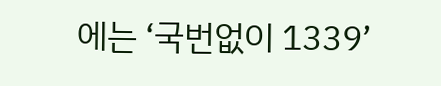에는 ‘국번없이 1339’